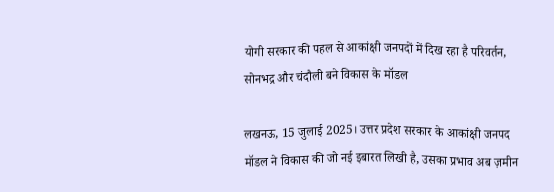योगी सरकार की पहल से आकांक्षी जनपदों में दिख रहा है परिवर्तन, सोनभद्र और चंदौली बने विकास के मॉडल

लखनऊ, 15 जुलाई 2025। उत्तर प्रदेश सरकार के आकांक्षी जनपद मॉडल ने विकास की जो नई इबारत लिखी है, उसका प्रभाव अब ज़मीन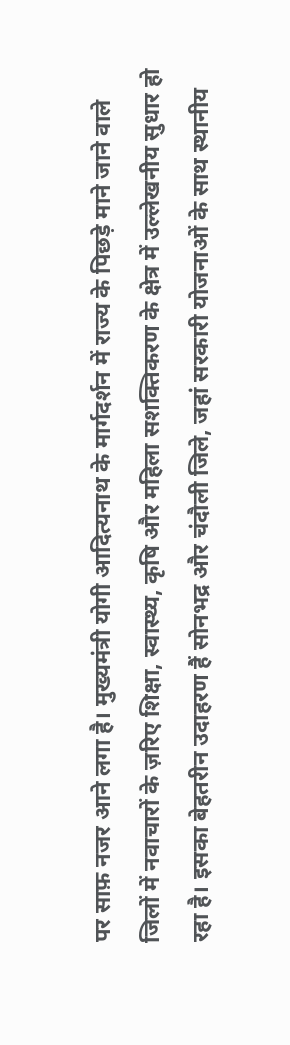पर साफ़ नजर आने लगा है। मुख्यमंत्री योगी आदित्यनाथ के मार्गदर्शन में राज्य के पिछड़े माने जाने वाले जिलों में नवाचारों के ज़रिए शिक्षा, स्वास्थ्य, कृषि और महिला सशक्तिकरण के क्षेत्र में उल्लेखनीय सुधार हो रहा है। इसका बेहतरीन उदाहरण हैं सोनभद्र और चंदौली जिले, जहां सरकारी योजनाओं के साथ स्थानीय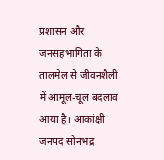प्रशासन और जनसहभागिता के तालमेल से जीवनशैली में आमूल-चूल बदलाव आया है। आकांक्षी जनपद सोनभद्र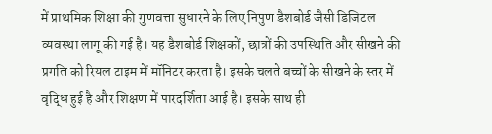में प्राथमिक शिक्षा की गुणवत्ता सुधारने के लिए निपुण डैशबोर्ड जैसी डिजिटल व्यवस्था लागू की गई है। यह डैशबोर्ड शिक्षकों, छात्रों की उपस्थिति और सीखने की प्रगति को रियल टाइम में मॉनिटर करता है। इसके चलते बच्चों के सीखने के स्तर में वृद्धि हुई है और शिक्षण में पारदर्शिता आई है। इसके साथ ही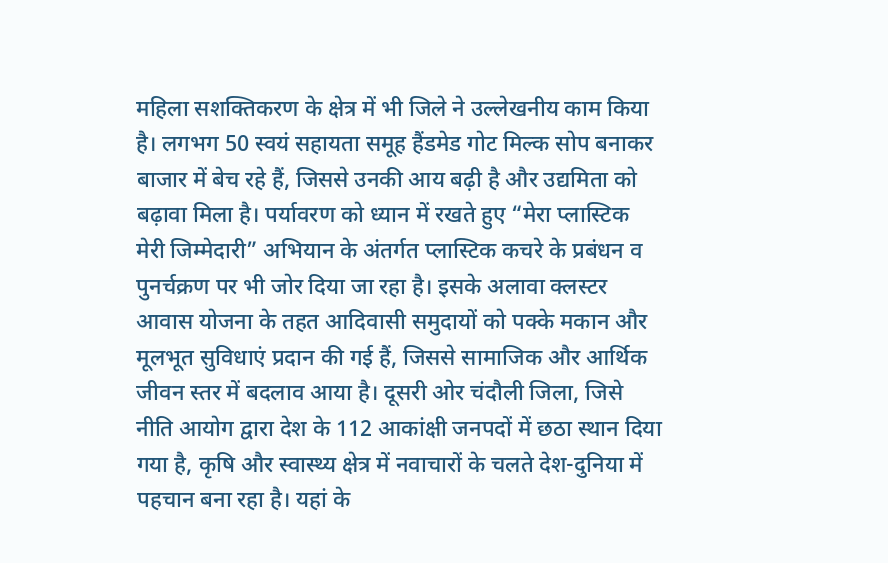महिला सशक्तिकरण के क्षेत्र में भी जिले ने उल्लेखनीय काम किया है। लगभग 50 स्वयं सहायता समूह हैंडमेड गोट मिल्क सोप बनाकर बाजार में बेच रहे हैं, जिससे उनकी आय बढ़ी है और उद्यमिता को बढ़ावा मिला है। पर्यावरण को ध्यान में रखते हुए “मेरा प्लास्टिक मेरी जिम्मेदारी” अभियान के अंतर्गत प्लास्टिक कचरे के प्रबंधन व पुनर्चक्रण पर भी जोर दिया जा रहा है। इसके अलावा क्लस्टर आवास योजना के तहत आदिवासी समुदायों को पक्के मकान और मूलभूत सुविधाएं प्रदान की गई हैं, जिससे सामाजिक और आर्थिक जीवन स्तर में बदलाव आया है। दूसरी ओर चंदौली जिला, जिसे नीति आयोग द्वारा देश के 112 आकांक्षी जनपदों में छठा स्थान दिया गया है, कृषि और स्वास्थ्य क्षेत्र में नवाचारों के चलते देश-दुनिया में पहचान बना रहा है। यहां के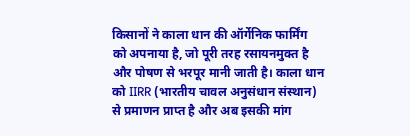किसानों ने काला धान की ऑर्गेनिक फार्मिंग को अपनाया है, जो पूरी तरह रसायनमुक्त है और पोषण से भरपूर मानी जाती है। काला धान को IIRR (भारतीय चावल अनुसंधान संस्थान) से प्रमाणन प्राप्त है और अब इसकी मांग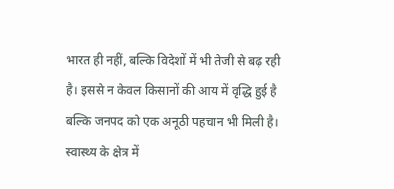भारत ही नहीं, बल्कि विदेशों में भी तेजी से बढ़ रही है। इससे न केवल किसानों की आय में वृद्धि हुई है बल्कि जनपद को एक अनूठी पहचान भी मिली है। स्वास्थ्य के क्षेत्र में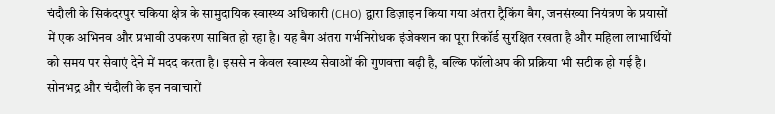चंदौली के सिकंदरपुर चकिया क्षेत्र के सामुदायिक स्वास्थ्य अधिकारी (CHO) द्वारा डिज़ाइन किया गया अंतरा ट्रैकिंग बैग, जनसंख्या नियंत्रण के प्रयासों में एक अभिनव और प्रभावी उपकरण साबित हो रहा है। यह बैग अंतरा गर्भनिरोधक इंजेक्शन का पूरा रिकॉर्ड सुरक्षित रखता है और महिला लाभार्थियों को समय पर सेवाएं देने में मदद करता है। इससे न केवल स्वास्थ्य सेवाओं की गुणवत्ता बढ़ी है, बल्कि फॉलोअप की प्रक्रिया भी सटीक हो गई है। सोनभद्र और चंदौली के इन नवाचारों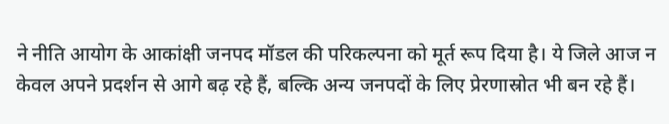ने नीति आयोग के आकांक्षी जनपद मॉडल की परिकल्पना को मूर्त रूप दिया है। ये जिले आज न केवल अपने प्रदर्शन से आगे बढ़ रहे हैं, बल्कि अन्य जनपदों के लिए प्रेरणास्रोत भी बन रहे हैं।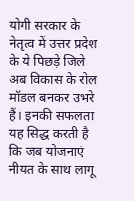योगी सरकार के नेतृत्व में उत्तर प्रदेश के ये पिछड़े जिले अब विकास के रोल मॉडल बनकर उभरे हैं। इनकी सफलता यह सिद्ध करती है कि जब योजनाएं नीयत के साथ लागू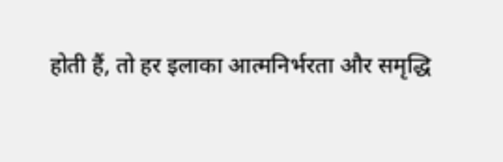होती हैं, तो हर इलाका आत्मनिर्भरता और समृद्धि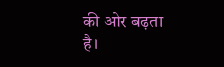की ओर बढ़ता है।